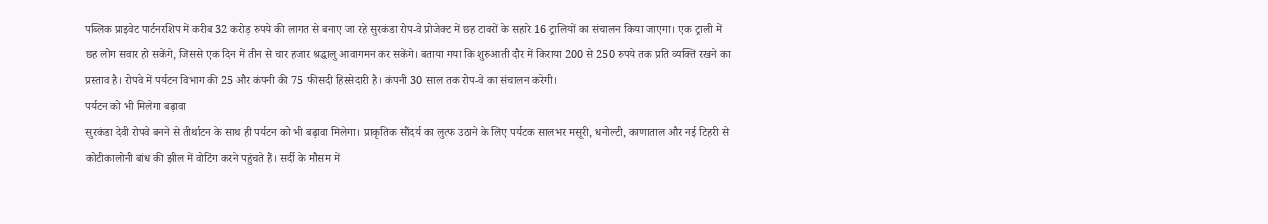पब्लिक प्राइवेट पार्टनरशिप में करीब 32 करोड़ रुपये की लागत से बनाए जा रहे सुरकंडा रोप-वे प्रोजेक्ट में छह टावरों के सहारे 16 ट्रालियों का संचालन किया जाएगा। एक ट्राली में छह लोग सवार हो सकेंगे, जिससे एक दिन में तीन से चार हजार श्रद्धालु आवागमन कर सकेंगे। बताया गया कि शुरुआती दौर में किराया 200 से 250 रुपये तक प्रति व्यक्ति रखने का प्रस्ताव है। रोपवे में पर्यटन विभाग की 25 और कंपनी की 75 फीसदी हिस्सेदारी है। कंपनी 30 साल तक रोप-वे का संचालन करेगी।
पर्यटन को भी मिलेगा बढ़ावा
सुरकंडा देवी रोपवे बनने से तीर्थाटन के साथ ही पर्यटन को भी बढ़ावा मिलेगा। प्राकृतिक सौंदर्य का लुत्फ उठाने के लिए पर्यटक सालभर मसूरी, धनोल्टी, काणाताल और नई टिहरी से कोटीकालोनी बांध की झील में वोटिंग करने पहुंचते हैं। सर्दी के मौसम में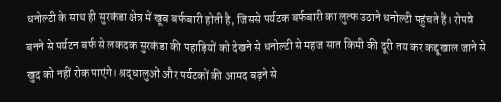धनोल्टी के साथ ही सुरकंडा क्षेत्र में खूब बर्फबारी होती है, जिससे पर्यटक बर्फबारी का लुत्फ उठाने धनोल्टी पहुंचते हैं। रोपवे बनने से पर्यटन बर्फ से लकदक सुरकंडा की पहाड़ियों को देखने से धनोल्टी से महज सात किमी की दूरी तय कर कद्दूखाल जाने से खुद को नहीं रोक पाएंगे। श्रद्धालुओं और पर्यटकों की आमद बढ़ने से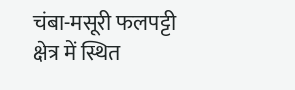चंबा-मसूरी फलपट्टी क्षेत्र में स्थित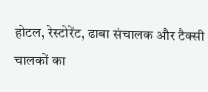होटल, रेस्टोरेंट, ढाबा संचालक और टैक्सी चालकों का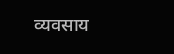व्यवसाय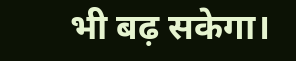भी बढ़ सकेगा।